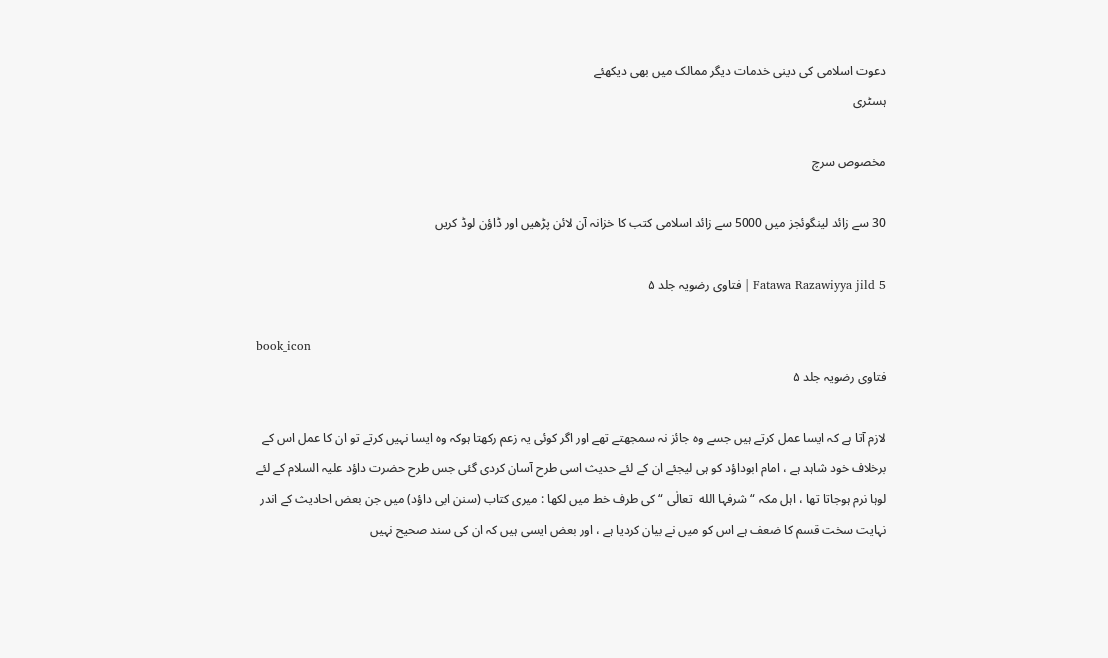دعوت اسلامی کی دینی خدمات دیگر ممالک میں بھی دیکھئے
ہسٹری

مخصوص سرچ

30 سے زائد لینگوئجز میں 5000 سے زائد اسلامی کتب کا خزانہ آن لائن پڑھیں اور ڈاؤن لوڈ کریں

Fatawa Razawiyya jild 5 | فتاوی رضویہ جلد ۵

book_icon
فتاوی رضویہ جلد ۵

لازم آتا ہے کہ ایسا عمل کرتے ہیں جسے وہ جائز نہ سمجھتے تھے اور اگر کوئی یہ زعم رکھتا ہوکہ وہ ایسا نہیں کرتے تو ان کا عمل اس کے برخلاف خود شاہد ہے ، امام ابوداؤد کو ہی لیجئے ان کے لئے حدیث اسی طرح آسان کردی گئی جس طرح حضرت داؤد علیہ السلام کے لئے لوہا نرم ہوجاتا تھا ، اہل مکہ “ شرفہا الله  تعالٰی “ کی طرف خط میں لکھا : میری کتاب (سنن ابی داؤد) میں جن بعض احادیث کے اندر نہایت سخت قسم کا ضعف ہے اس کو میں نے بیان کردیا ہے ، اور بعض ایسی ہیں کہ ان کی سند صحیح نہیں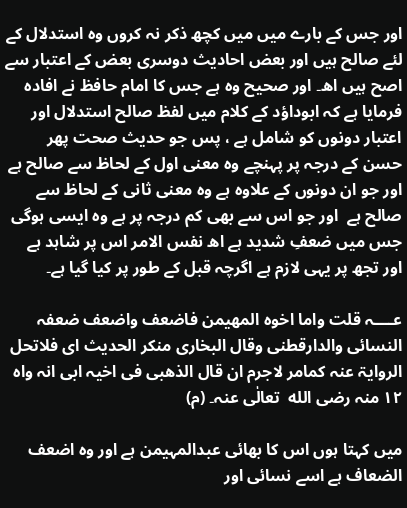اور جس کے بارے میں میں کچھ ذکر نہ کروں وہ استدلال کے لئے صالح ہیں اور بعض احادیث دوسری بعض کے اعتبار سے اصح ہیں اھ۔ اور صحیح وہ ہے جس کا امام حافظ نے افادہ فرمایا ہے کہ ابوداؤد کے کلام میں لفظ صالح استدلال اور اعتبار دونوں کو شامل ہے ، پس جو حدیث صحت پھر حسن کے درجہ پر پہنچے وہ معنی اول کے لحاظ سے صالح ہے اور جو ان دونوں کے علاوہ ہے وہ معنی ثانی کے لحاظ سے صالح ہے  اور جو اس سے بھی کم درجہ پر ہے وہ ایسی ہوگی جس میں ضعفِ شدید ہے اھ نفس الامر اس پر شاہد ہے اور تجھ پر یہی لازم ہے اگرچہ قبل کے طور پر کیا گیا ہے۔

عــــہ قلت واما اخوہ المھیمن فاضعف واضعف ضعفہ النسائی والدارقطنی وقال البخاری منکر الحدیث ای فلاتحل الروایۃ عنہ کمامر لاجرم ان قال الذھبی فی اخیہ ابی انہ واہ ۱۲ منہ رضی الله  تعالٰی عنہ۔ (م)

میں کہتا ہوں اس کا بھائی عبدالمہیمن ہے اور وہ اضعف الضعاف ہے اسے نسائی اور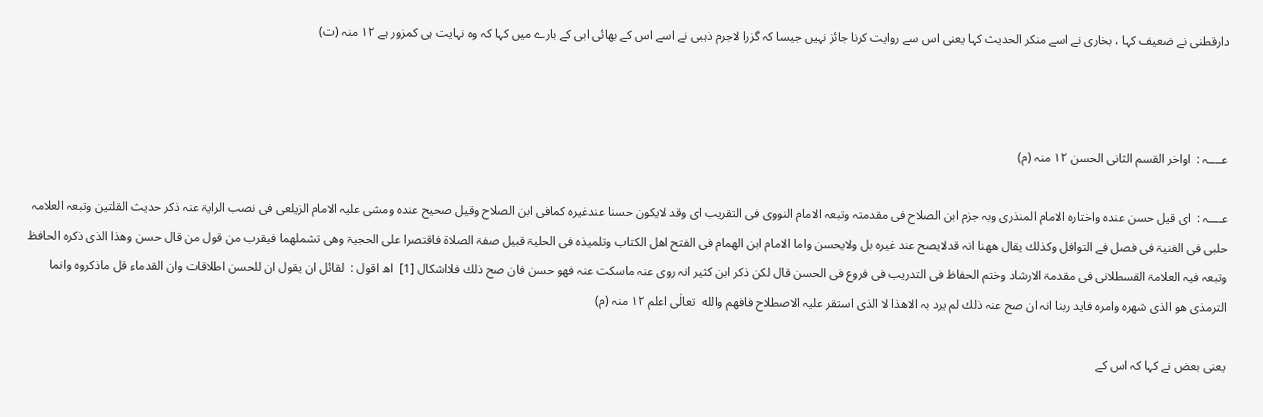دارقطنی نے ضعیف کہا ، بخاری نے اسے منکر الحدیث کہا یعنی اس سے روایت کرنا جائز نہیں جیسا کہ گزرا لاجرم ذہبی نے اسے اس کے بھائی ابی کے بارے میں کہا کہ وہ نہایت ہی کمزور ہے ۱۲ منہ (ت)



عــــہ :  اواخر القسم الثانی الحسن ۱۲ منہ (م)

عــــہ :  ای قیل حسن عندہ واختارہ الامام المنذری وبہ جزم ابن الصلاح فی مقدمتہ وتبعہ الامام النووی فی التقریب ای وقد لایکون حسنا عندغیرہ کمافی ابن الصلاح وقیل صحیح عندہ ومشی علیہ الامام الزیلعی فی نصب الرایۃ عنہ ذکر حدیث القلتین وتبعہ العلامہ حلبی فی الغنیۃ فی فصل فے التوافل وکذلك یقال ھھنا انہ قدلایصح عند غیرہ بل ولایحسن واما الامام ابن الھمام فی الفتح اھل الکتاب وتلمیذہ فی الحلیۃ قبیل صفۃ الصلاۃ فاقتصرا علی الحجیۃ وھی تشملھما فیقرب من قول من قال حسن وھذا الذی ذکرہ الحافظ وتبعہ فیہ العلامۃ القسطلانی فی مقدمۃ الارشاد وختم الحفاظ فی التدریب فی فروع فی الحسن قال لکن ذکر ابن کثیر انہ روی عنہ ماسکت عنہ فھو حسن فان صح ذلك فلااشکال [1]  اھ اقول :  لقائل ان یقول ان للحسن اطلاقات وان القدماء قل ماذکروہ وانما الترمذی ھو الذی شھرہ وامرہ فاید ربنا انہ ان صح عنہ ذلك لم یرد بہ الاھذا لا الذی استقر علیہ الاصطلاح فافھم والله  تعالٰی اعلم ۱۲ منہ (م)

یعنی بعض نے کہا کہ اس کے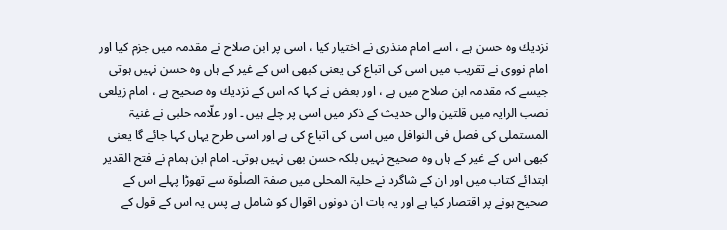نزدیك وہ حسن ہے ، اسے امام منذری نے اختیار کیا ، اسی پر ابن صلاح نے مقدمہ میں جزم کیا اور امام نووی نے تقریب میں اسی کی اتباع کی یعنی کبھی اس کے غیر کے ہاں وہ حسن نہیں ہوتی جیسے کہ مقدمہ ابن صلاح میں ہے ، اور بعض نے کہا کہ اس کے نزدیك وہ صحیح ہے ، امام زیلعی نصب الرایہ میں قلتین والی حدیث کے ذکر میں اسی پر چلے ہیں ۔ اور علّامہ حلبی نے غنیۃ المستملی کی فصل فی النوافل میں اسی کی اتباع کی ہے اور اسی طرح یہاں کہا جائے گا یعنی کبھی اس کے غیر کے ہاں وہ صحیح نہیں بلکہ حسن بھی نہیں ہوتی۔ امام ابن ہمام نے فتح القدیر ابتدائے کتاب میں اور ان کے شاگرد نے حلیۃ المحلی میں صفۃ الصلٰوۃ سے تھوڑا پہلے اس کے صحیح ہونے پر اقتصار کیا ہے اور یہ بات ان دونوں اقوال کو شامل ہے پس یہ اس کے قول کے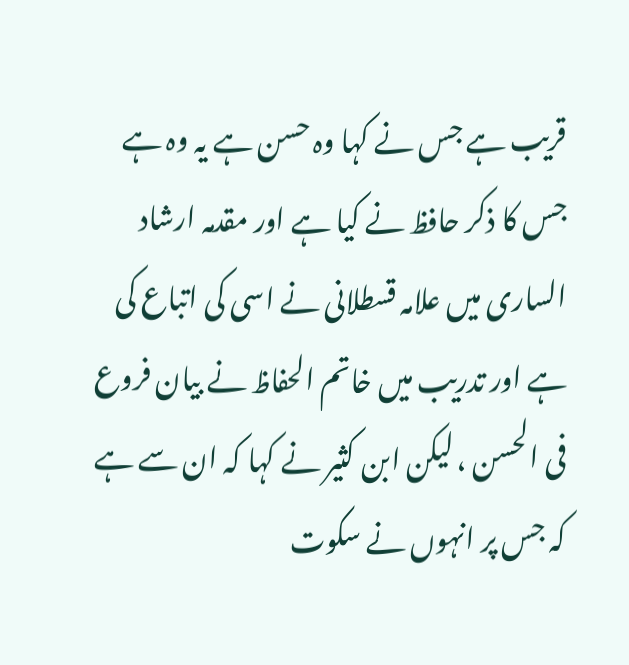قریب ہے جس نے کہا وہ حسن ہے یہ وہ ہے جس کا ذکر حافظ نے کیا ہے اور مقدمہ ارشاد الساری میں علامہ قسطلانی نے اسی کی اتباع کی ہے اور تدریب میں خاتم الحفاظ نے بیان فروع فی الحسن ، لیکن ابن کثیر نے کہا کہ ان سے ہے کہ جس پر انہوں نے سکوت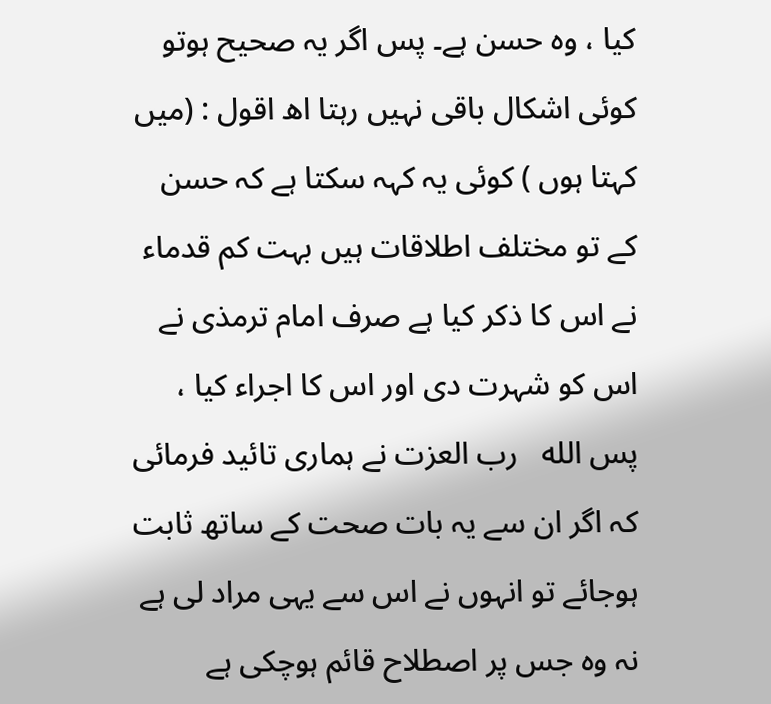کیا ، وہ حسن ہے۔ پس اگر یہ صحیح ہوتو کوئی اشکال باقی نہیں رہتا اھ اقول : (میں کہتا ہوں ) کوئی یہ کہہ سکتا ہے کہ حسن کے تو مختلف اطلاقات ہیں بہت کم قدماء نے اس کا ذکر کیا ہے صرف امام ترمذی نے اس کو شہرت دی اور اس کا اجراء کیا ، پس الله   رب العزت نے ہماری تائید فرمائی کہ اگر ان سے یہ بات صحت کے ساتھ ثابت ہوجائے تو انہوں نے اس سے یہی مراد لی ہے نہ وہ جس پر اصطلاح قائم ہوچکی ہے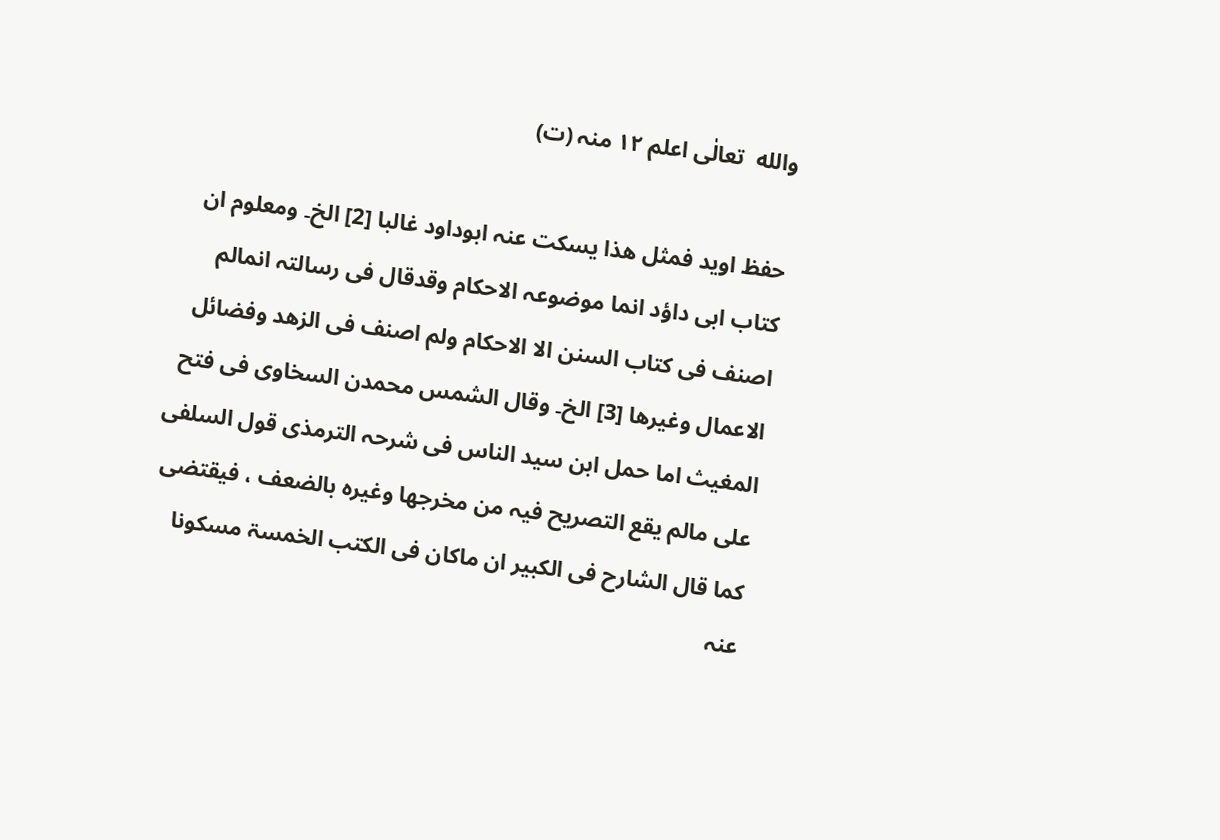والله  تعالٰی اعلم ۱۲ منہ (ت)

حفظ اوید فمثل ھذا یسکت عنہ ابوداود غالبا [2] الخ۔ ومعلوم ان کتاب ابی داؤد انما موضوعہ الاحکام وقدقال فی رسالتہ انمالم اصنف فی کتاب السنن الا الاحکام ولم اصنف فی الزھد وفضائل الاعمال وغیرھا [3] الخ۔ وقال الشمس محمدن السخاوی فی فتح المغیث اما حمل ابن سید الناس فی شرحہ الترمذی قول السلفی علی مالم یقع التصریح فیہ من مخرجھا وغیرہ بالضعف ، فیقتضی کما قال الشارح فی الکبیر ان ماکان فی الکتب الخمسۃ مسکونا عنہ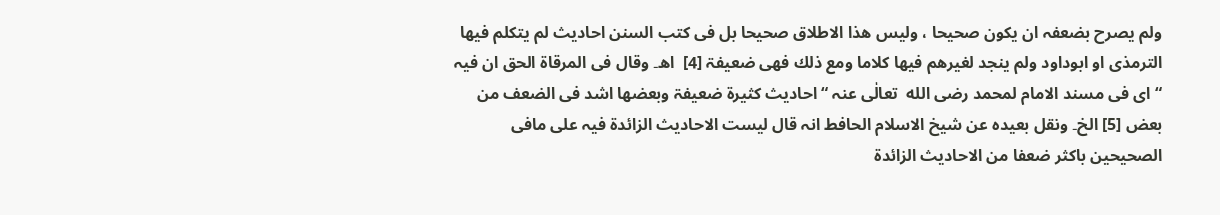ولم یصرح بضعفہ ان یکون صحیحا ، ولیس ھذا الاطلاق صحیحا بل فی کتب السنن احادیث لم یتکلم فیھا الترمذی او ابوداود ولم ینجد لغیرھم فیھا کلاما ومع ذلك فھی ضعیفۃ [4]  اھ۔ وقال فی المرقاۃ الحق ان فیہ “ ای فی مسند الامام لمحمد رضی الله  تعالٰی عنہ “ احادیث کثیرۃ ضعیفۃ وبعضھا اشد فی الضعف من بعض [5] الخ۔ ونقل بعیدہ عن شیخ الاسلام الحافط انہ قال لیست الاحادیث الزائدۃ فیہ علی مافی الصحیحین باکثر ضعفا من الاحادیث الزائدۃ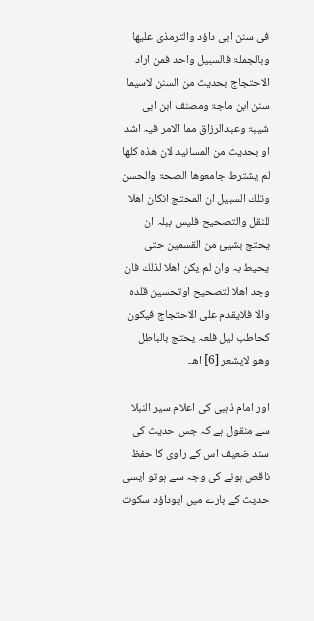فی سنن ابی داؤد والترمذی علیھا وبالجملۃ فالسبیل واحد فمن اراد الاحتجاج بحدیث من السنن لاسیما سنن ابن ماجۃ ومصنف ابن ابی شیبۃ وعبدالرزاق مما الامر فیہ اشد او بحدیث من المسانید لان ھذہ کلھا لم یشترط جامعوھا الصحۃ والحسن وتلك السبیل ان المحتج انکان اھلا للنقل والتصحیح فلیس ببلہ ان یحتج بشیئ من القسمین حتی یحیط بہ وان لم یکن اھلا لذلك فان وجد اھلا لتصحیح اوتحسین قلدہ والا فلایقدم علی الاحتجاج فیکون کحاطب لیل فلعہ یحتج بالباطل وھو لایشعر [6] اھ۔

اور امام ذہبی کی اعلام سیر النبلا سے منقول ہے کہ جس حدیث کی سند ضعیف اس کے راوی کا حفظ ناقص ہونے کی وجہ سے ہوتو ایسی حدیث کے بارے میں ابوداؤد سکوت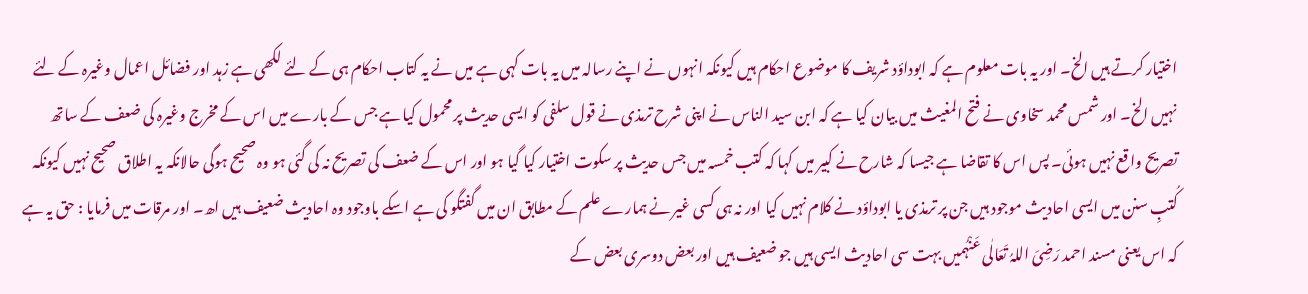اختیار کرتے ہیں الخ۔ اور یہ بات معلوم ہے کہ ابوداؤد شریف کا موضوع احکام ہیں کیونکہ انہوں نے اپنے رسالہ میں یہ بات کہی ہے میں نے یہ کتاب احکام ہی کے لئے لکھی ہے زہد اور فضائل اعمال وغیرہ کے لئے نہیں الخ۔ اور شمس محمد سخاوی نے فتح المغیث میں بیان کیا ہے کہ ابن سید الناس نے اپنی شرح ترمذی نے قول سلفی کو ایسی حدیث پر محمول کیا ہے جس کے بارے میں اس کے مخرج وغیرہ کی ضعف کے ساتھ تصریح واقع نہیں ہوئی۔ پس اس کا تقاضا ہے جیسا کہ شارح نے کبیر میں کہا کہ کتب خمسہ میں جس حدیث پر سکوت اختیار کیا گیا ہو اور اس کے ضعف کی تصریح نہ کی گئی ہو وہ صحیح ہوگی حالانکہ یہ اطلاق صحیح نہیں کیونکہ کُتبِ سنن میں ایسی احادیث موجود ہیں جن پر ترمذی یا ابوداؤد نے کلام نہیں کیا اور نہ ہی کسی غیر نے ہمارے علم کے مطابق ان میں گفتگو کی ہے اسکے باوجود وہ احادیث ضعیف ہیں اھ۔ اور مرقات میں فرمایا : حق یہ ہے کہ اس یعنی مسند احمد رَضِیَ اللہُ تَعَالٰی عَنْہُمیں بہت سی احادیث ایسی ہیں جو ضعیف ہیں اور بعض دوسری بعض کے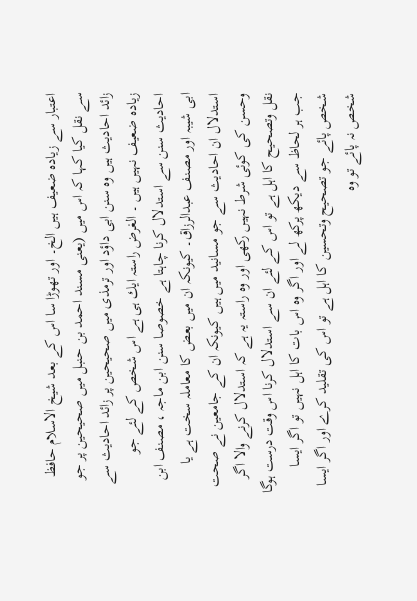اعتبار سے زیادہ ضعیف ہیں الخ۔ اور تھوڑا سا اس کے بعد شیخ الاسلام حافظ سے نقل کیا کہا کہ اس میں (یعنی مسند احمد بن حنبل میں صحیحین پر جو زائد احادیث ہیں وہ سنن ابی داؤد اور ترمذی میں صحیحین پر زائد احادیث سے زیادہ ضعیف نہیں ہیں ۔ الغرض راستہ ایك ہی ہے اس شخص کے لئے جو احادیث سنن سے استدلال کرنا چاہتا ہے خصوصا سنن ابن ماجہ ، مصنف ابن ابی شیبہ اور مصنف عبدالرزاق۔ کیونکہ ان میں بعض کا معاملہ سخت ہے یا استدلال ان احادیث سے جو مسانید میں ہیں کیونکہ ان کے جامعین نے صحت وحسن کی کوئی شرط نہیں رکھی اور وہ راستہ یہ ہے کہ استدلال کرنے والا اگر نقل وتصحیح کا اہل ہے تو اس کے لئے ان سے استدلال کرنا اس وقت درست ہوگا جب ہر لحاظ سے دیکھ پرکھ لے اور اگر وہ اس بات کا اہل نہیں تو اگر ایسا شخص پائے جو تصحیح وتحسین کا اہل ہے تو اس کی تقلید کرے اور اگر ایسا شخص نہ پائے تو وہ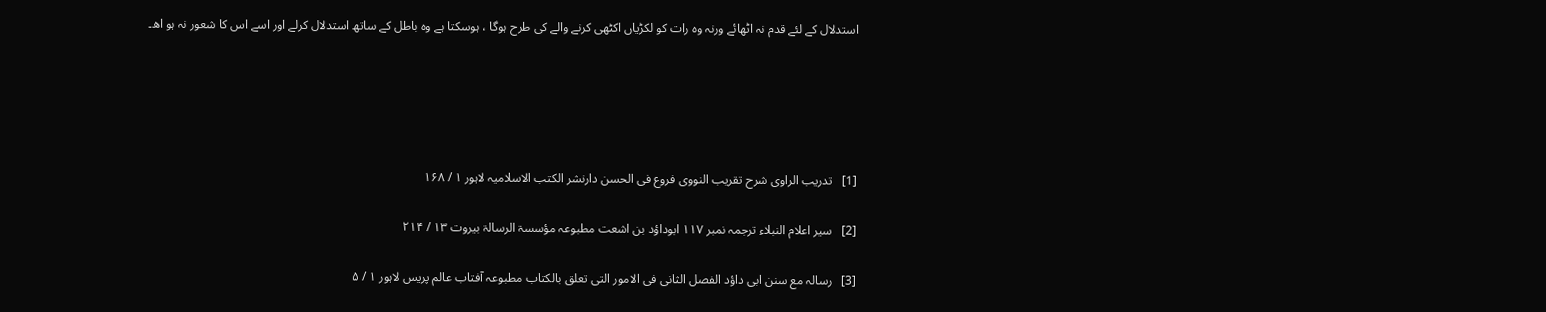استدلال کے لئے قدم نہ اٹھائے ورنہ وہ رات کو لکڑیاں اکٹھی کرنے والے کی طرح ہوگا ، ہوسکتا ہے وہ باطل کے ساتھ استدلال کرلے اور اسے اس کا شعور نہ ہو اھ۔





[1]   تدریب الراوی شرح تقریب النووی فروع فی الحسن دارنشر الکتب الاسلامیہ لاہور ۱ / ۱۶۸

[2]   سیر اعلام النبلاء ترجمہ نمبر ۱۱۷ ابوداؤد بن اشعت مطبوعہ مؤسسۃ الرسالۃ بیروت ۱۳ / ۲۱۴

[3]   رسالہ مع سنن ابی داؤد الفصل الثانی فی الامور التی تعلق بالکتاب مطبوعہ آفتاب عالم پریس لاہور ۱ / ۵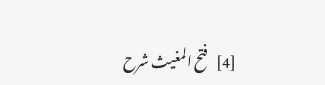[4]   فتح المغیث شرح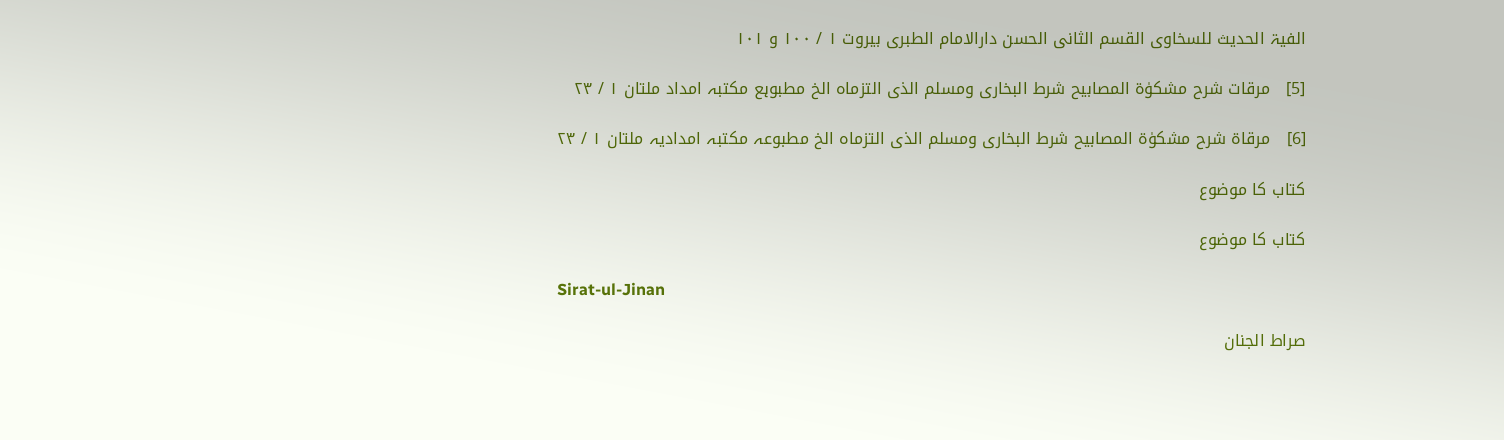الفیۃ الحدیث للسخاوی القسم الثانی الحسن دارالامام الطبری بیروت ۱ / ۱۰۰ و ۱۰۱

[5]   مرقات شرح مشکوٰۃ المصابیح شرط البخاری ومسلم الذی التزماہ الخ مطبوہع مکتبہ امداد ملتان ۱ / ۲۳

[6]   مرقاۃ شرح مشکوٰۃ المصابیح شرط البخاری ومسلم الذی التزماہ الخ مطبوعہ مکتبہ امدادیہ ملتان ۱ / ۲۳

کتاب کا موضوع

کتاب کا موضوع

Sirat-ul-Jinan

صراط الجنان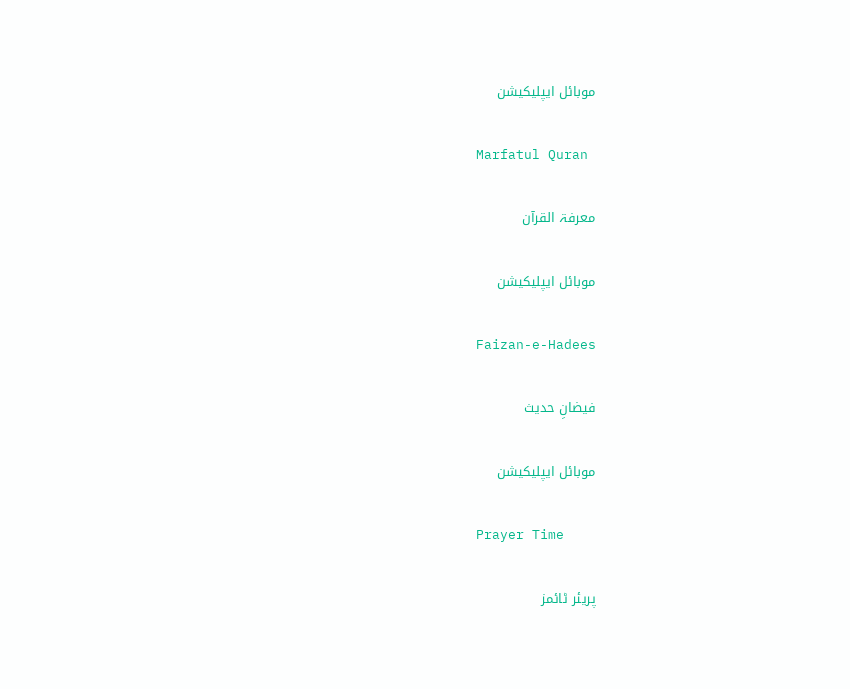موبائل ایپلیکیشن

Marfatul Quran

معرفۃ القرآن

موبائل ایپلیکیشن

Faizan-e-Hadees

فیضانِ حدیث

موبائل ایپلیکیشن

Prayer Time

پریئر ٹائمز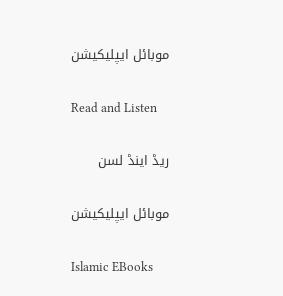موبائل ایپلیکیشن

Read and Listen

ریڈ اینڈ لسن

موبائل ایپلیکیشن

Islamic EBooks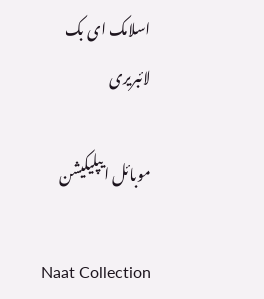اسلامک ای بک لائبریری

موبائل ایپلیکیشن

Naat Collection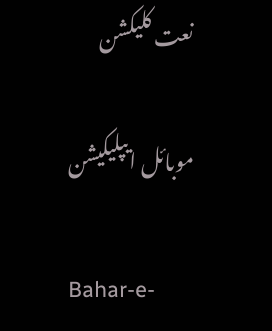نعت کلیکشن

موبائل ایپلیکیشن

Bahar-e-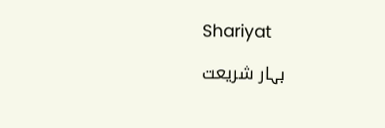Shariyat

بہار شریعت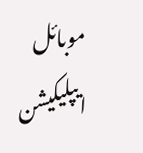موبائل ایپلیکیشن